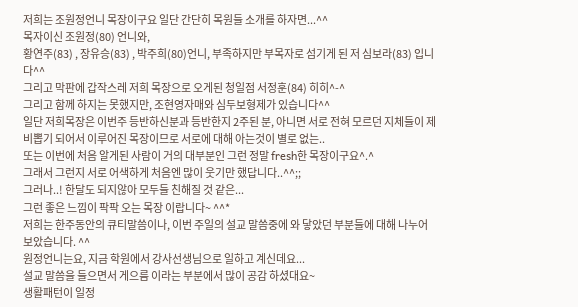저희는 조원정언니 목장이구요 일단 간단히 목원들 소개를 하자면...^^
목자이신 조원정(80) 언니와,
황연주(83) , 장유승(83) , 박주희(80)언니, 부족하지만 부목자로 섬기게 된 저 심보라(83) 입니다^^
그리고 막판에 갑작스레 저희 목장으로 오게된 청일점 서정훈(84) 히히^-^
그리고 함께 하지는 못했지만, 조현영자매와 심두보형제가 있습니다^^
일단 저희목장은 이번주 등반하신분과 등반한지 2주된 분, 아니면 서로 전혀 모르던 지체들이 제비뽑기 되어서 이루어진 목장이므로 서로에 대해 아는것이 별로 없는..
또는 이번에 처음 알게된 사람이 거의 대부분인 그런 정말 fresh한 목장이구요^.^
그래서 그런지 서로 어색하게 처음엔 많이 웃기만 했답니다..^^;;
그러나..! 한달도 되지않아 모두들 친해질 것 같은...
그런 좋은 느낌이 팍팍 오는 목장 이랍니다~ ^^*
저희는 한주동안의 큐티말씀이나, 이번 주일의 설교 말씀중에 와 닿았던 부분들에 대해 나누어 보았습니다. ^^
원정언니는요, 지금 학원에서 강사선생님으로 일하고 계신데요...
설교 말씀을 들으면서 게으름 이라는 부분에서 많이 공감 하셨대요~
생활패턴이 일정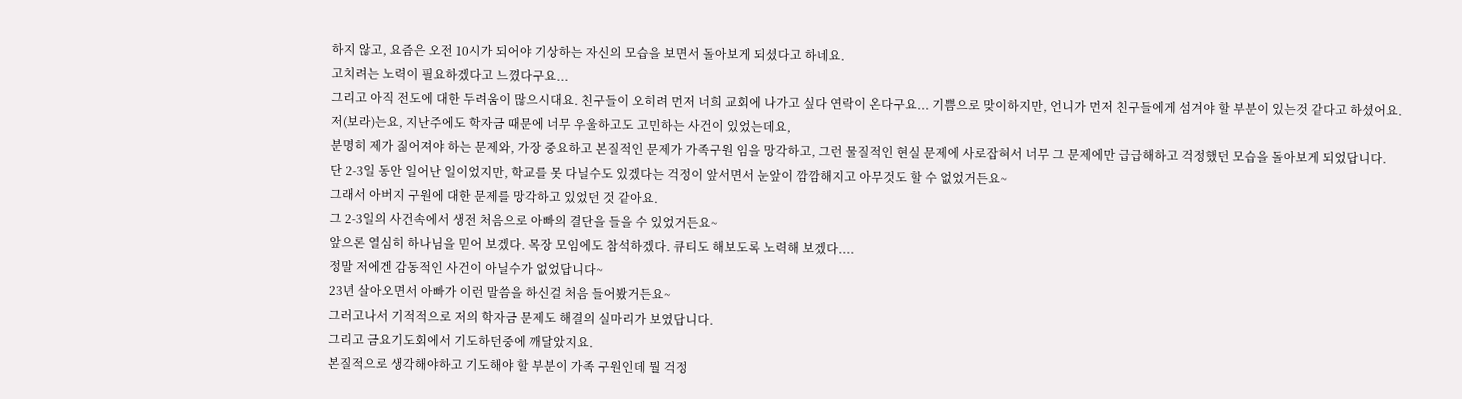하지 않고, 요즘은 오전 10시가 되어야 기상하는 자신의 모습을 보면서 돌아보게 되셨다고 하네요.
고치려는 노력이 필요하겠다고 느꼈다구요...
그리고 아직 전도에 대한 두려움이 많으시대요. 친구들이 오히려 먼저 너희 교회에 나가고 싶다 연락이 온다구요... 기쁨으로 맞이하지만, 언니가 먼저 친구들에게 섬겨야 할 부분이 있는것 같다고 하셨어요.
저(보라)는요, 지난주에도 학자금 때문에 너무 우울하고도 고민하는 사건이 있었는데요,
분명히 제가 짊어져야 하는 문제와, 가장 중요하고 본질적인 문제가 가족구원 임을 망각하고, 그런 물질적인 현실 문제에 사로잡혀서 너무 그 문제에만 급급해하고 걱정했던 모습을 돌아보게 되었답니다.
단 2-3일 동안 일어난 일이었지만, 학교를 못 다닐수도 있겠다는 걱정이 앞서면서 눈앞이 깜깜해지고 아무것도 할 수 없었거든요~
그래서 아버지 구원에 대한 문제를 망각하고 있었던 것 같아요.
그 2-3일의 사건속에서 생전 처음으로 아빠의 결단을 들을 수 있었거든요~
앞으론 열심히 하나님을 믿어 보겠다. 목장 모임에도 참석하겠다. 큐티도 해보도록 노력해 보겠다....
정말 저에겐 감동적인 사건이 아닐수가 없었답니다~
23년 살아오면서 아빠가 이런 말씀을 하신걸 처음 들어봤거든요~
그러고나서 기적적으로 저의 학자금 문제도 해결의 실마리가 보였답니다.
그리고 금요기도회에서 기도하던중에 깨달았지요.
본질적으로 생각해야하고 기도해야 할 부분이 가족 구원인데 뭘 걱정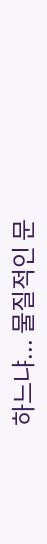하느냐... 물질적인 문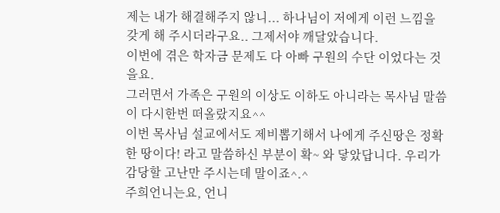제는 내가 해결해주지 않니... 하나님이 저에게 이런 느낌을 갖게 해 주시더라구요.. 그제서야 깨달았습니다.
이번에 겪은 학자금 문제도 다 아빠 구원의 수단 이었다는 것을요.
그러면서 가족은 구원의 이상도 이하도 아니라는 목사님 말씀이 다시한번 떠올랐지요^^
이번 목사님 설교에서도 제비뽑기해서 나에게 주신땅은 정확한 땅이다! 라고 말씀하신 부분이 확~ 와 닿았답니다. 우리가 감당할 고난만 주시는데 말이죠^.^
주희언니는요, 언니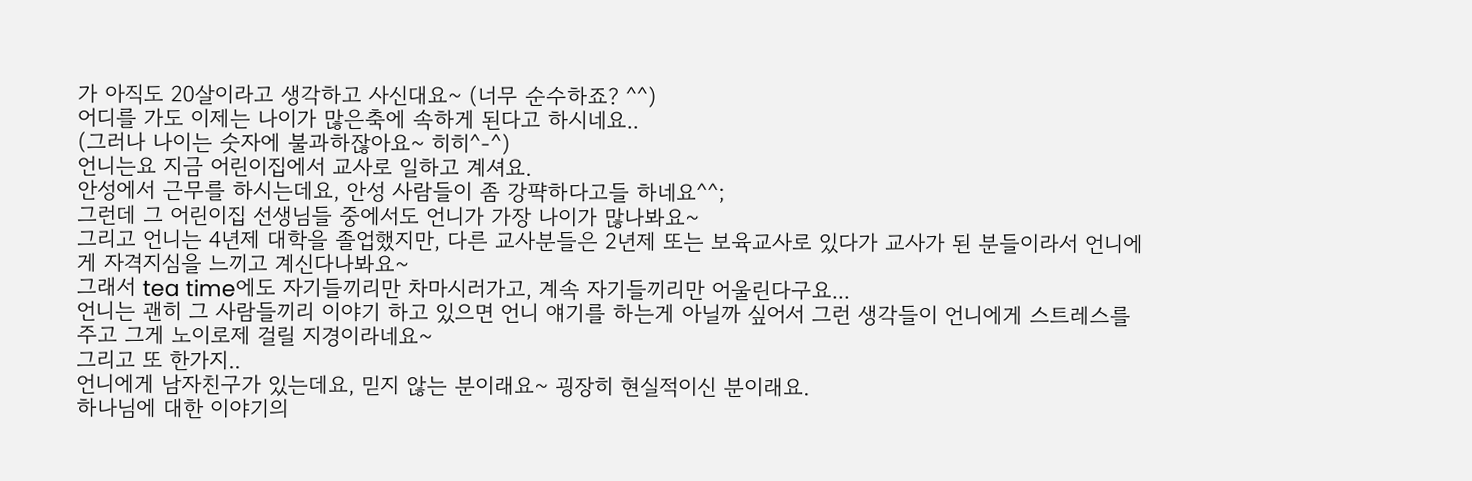가 아직도 20살이라고 생각하고 사신대요~ (너무 순수하죠? ^^)
어디를 가도 이제는 나이가 많은축에 속하게 된다고 하시네요..
(그러나 나이는 숫자에 불과하잖아요~ 히히^-^)
언니는요 지금 어린이집에서 교사로 일하고 계셔요.
안성에서 근무를 하시는데요, 안성 사람들이 좀 강퍅하다고들 하네요^^;
그런데 그 어린이집 선생님들 중에서도 언니가 가장 나이가 많나봐요~
그리고 언니는 4년제 대학을 졸업했지만, 다른 교사분들은 2년제 또는 보육교사로 있다가 교사가 된 분들이라서 언니에게 자격지심을 느끼고 계신다나봐요~
그래서 tea time에도 자기들끼리만 차마시러가고, 계속 자기들끼리만 어울린다구요...
언니는 괜히 그 사람들끼리 이야기 하고 있으면 언니 얘기를 하는게 아닐까 싶어서 그런 생각들이 언니에게 스트레스를 주고 그게 노이로제 걸릴 지경이라네요~
그리고 또 한가지..
언니에게 남자친구가 있는데요, 믿지 않는 분이래요~ 굉장히 현실적이신 분이래요.
하나님에 대한 이야기의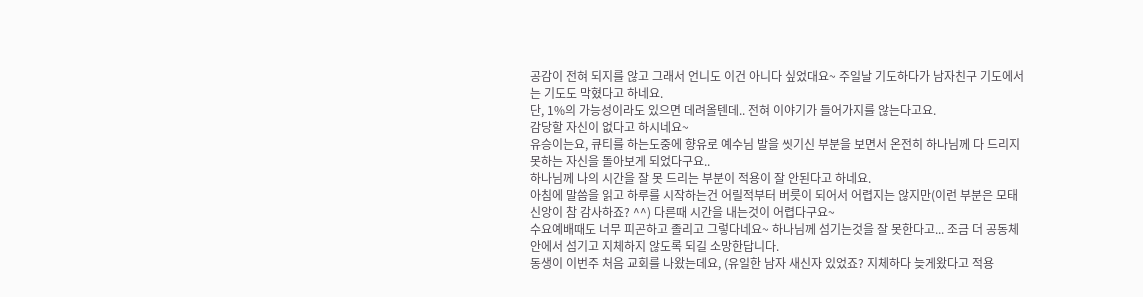공감이 전혀 되지를 않고 그래서 언니도 이건 아니다 싶었대요~ 주일날 기도하다가 남자친구 기도에서는 기도도 막혔다고 하네요.
단, 1%의 가능성이라도 있으면 데려올텐데.. 전혀 이야기가 들어가지를 않는다고요.
감당할 자신이 없다고 하시네요~
유승이는요, 큐티를 하는도중에 향유로 예수님 발을 씻기신 부분을 보면서 온전히 하나님께 다 드리지 못하는 자신을 돌아보게 되었다구요..
하나님께 나의 시간을 잘 못 드리는 부분이 적용이 잘 안된다고 하네요.
아침에 말씀을 읽고 하루를 시작하는건 어릴적부터 버릇이 되어서 어렵지는 않지만(이런 부분은 모태신앙이 참 감사하죠? ^^) 다른때 시간을 내는것이 어렵다구요~
수요예배때도 너무 피곤하고 졸리고 그렇다네요~ 하나님께 섬기는것을 잘 못한다고... 조금 더 공동체 안에서 섬기고 지체하지 않도록 되길 소망한답니다.
동생이 이번주 처음 교회를 나왔는데요, (유일한 남자 새신자 있었죠? 지체하다 늦게왔다고 적용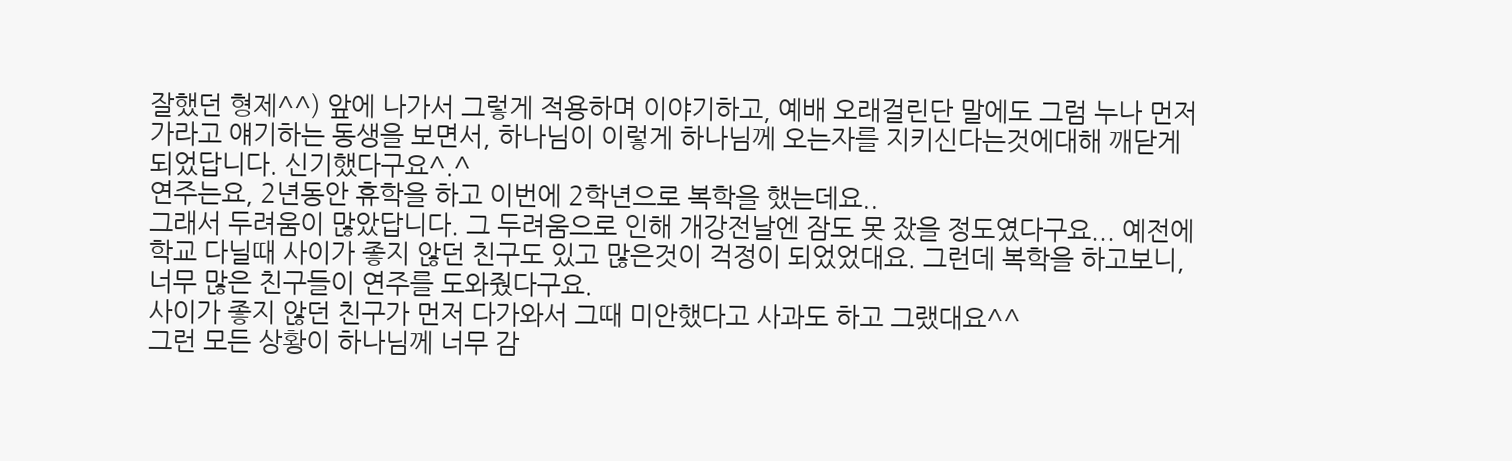잘했던 형제^^) 앞에 나가서 그렇게 적용하며 이야기하고, 예배 오래걸린단 말에도 그럼 누나 먼저가라고 얘기하는 동생을 보면서, 하나님이 이렇게 하나님께 오는자를 지키신다는것에대해 깨닫게 되었답니다. 신기했다구요^.^
연주는요, 2년동안 휴학을 하고 이번에 2학년으로 복학을 했는데요..
그래서 두려움이 많았답니다. 그 두려움으로 인해 개강전날엔 잠도 못 잤을 정도였다구요... 예전에 학교 다닐때 사이가 좋지 않던 친구도 있고 많은것이 걱정이 되었었대요. 그런데 복학을 하고보니, 너무 많은 친구들이 연주를 도와줬다구요.
사이가 좋지 않던 친구가 먼저 다가와서 그때 미안했다고 사과도 하고 그랬대요^^
그런 모든 상황이 하나님께 너무 감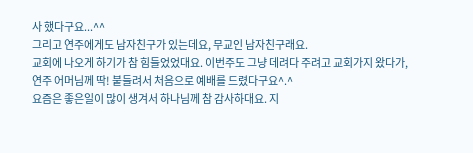사 했다구요...^^
그리고 연주에게도 남자친구가 있는데요, 무교인 남자친구래요.
교회에 나오게 하기가 참 힘들었었대요. 이번주도 그냥 데려다 주려고 교회가지 왔다가, 연주 어머님께 딱! 붙들려서 처음으로 예배를 드렸다구요^.^
요즘은 좋은일이 많이 생겨서 하나님께 참 감사하대요. 지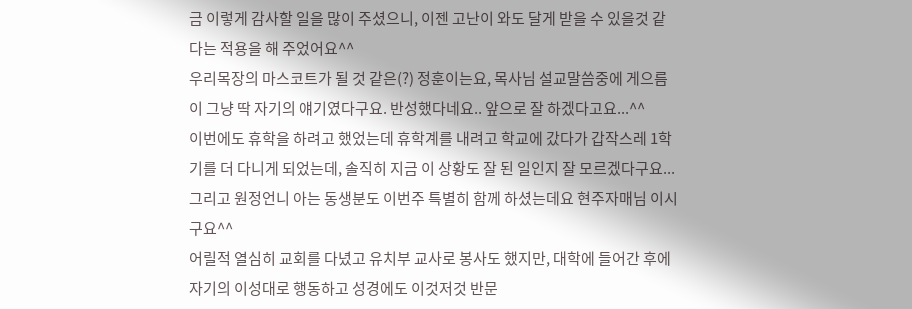금 이렇게 감사할 일을 많이 주셨으니, 이젠 고난이 와도 달게 받을 수 있을것 같다는 적용을 해 주었어요^^
우리목장의 마스코트가 될 것 같은(?) 정훈이는요, 목사님 설교말씀중에 게으름 이 그냥 딱 자기의 얘기였다구요. 반성했다네요.. 앞으로 잘 하겠다고요...^^
이번에도 휴학을 하려고 했었는데 휴학계를 내려고 학교에 갔다가 갑작스레 1학기를 더 다니게 되었는데, 솔직히 지금 이 상황도 잘 된 일인지 잘 모르겠다구요...
그리고 원정언니 아는 동생분도 이번주 특별히 함께 하셨는데요 현주자매님 이시구요^^
어릴적 열심히 교회를 다녔고 유치부 교사로 봉사도 했지만, 대학에 들어간 후에 자기의 이성대로 행동하고 성경에도 이것저것 반문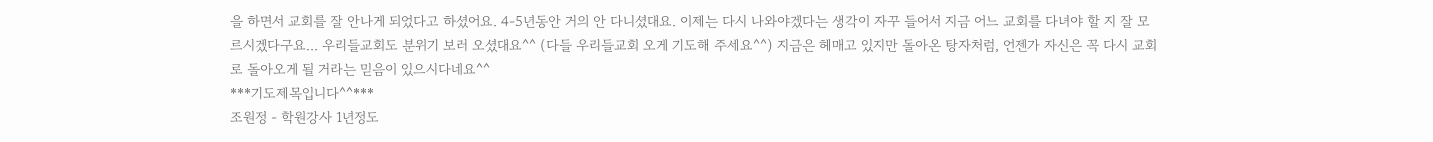을 하면서 교회를 잘 안나게 되었다고 하셨어요. 4-5년동안 거의 안 다니셨대요. 이제는 다시 나와야겠다는 생각이 자꾸 들어서 지금 어느 교회를 다녀야 할 지 잘 모르시겠다구요... 우리들교회도 분위기 보러 오셨대요^^ (다들 우리들교회 오게 기도해 주세요^^) 지금은 헤매고 있지만 돌아온 탕자처럼, 언젠가 자신은 꼭 다시 교회로 돌아오게 될 거라는 믿음이 있으시다네요^^
***기도제목입니다^^***
조원정 - 학원강사 1년정도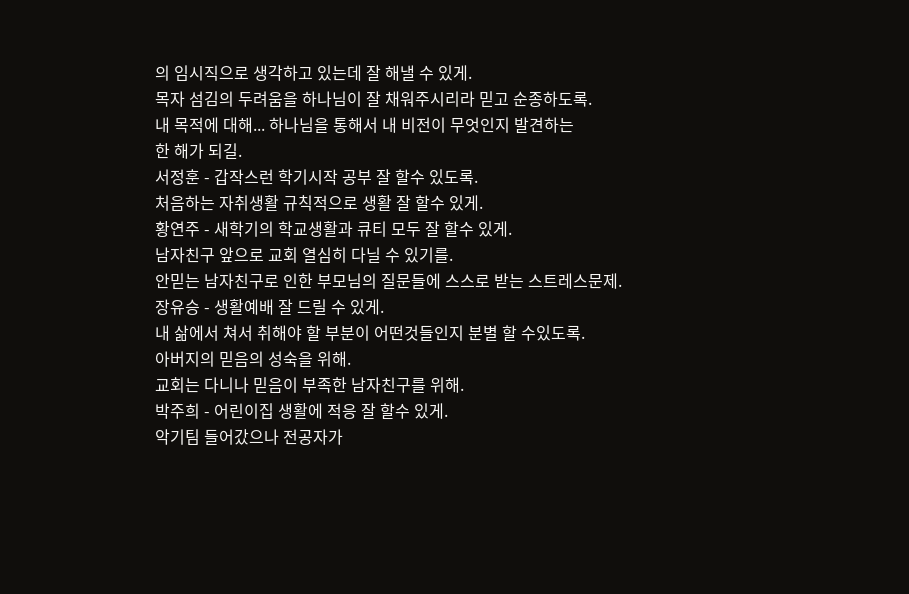의 임시직으로 생각하고 있는데 잘 해낼 수 있게.
목자 섬김의 두려움을 하나님이 잘 채워주시리라 믿고 순종하도록.
내 목적에 대해... 하나님을 통해서 내 비전이 무엇인지 발견하는
한 해가 되길.
서정훈 - 갑작스런 학기시작 공부 잘 할수 있도록.
처음하는 자취생활 규칙적으로 생활 잘 할수 있게.
황연주 - 새학기의 학교생활과 큐티 모두 잘 할수 있게.
남자친구 앞으로 교회 열심히 다닐 수 있기를.
안믿는 남자친구로 인한 부모님의 질문들에 스스로 받는 스트레스문제.
장유승 - 생활예배 잘 드릴 수 있게.
내 삶에서 쳐서 취해야 할 부분이 어떤것들인지 분별 할 수있도록.
아버지의 믿음의 성숙을 위해.
교회는 다니나 믿음이 부족한 남자친구를 위해.
박주희 - 어린이집 생활에 적응 잘 할수 있게.
악기팀 들어갔으나 전공자가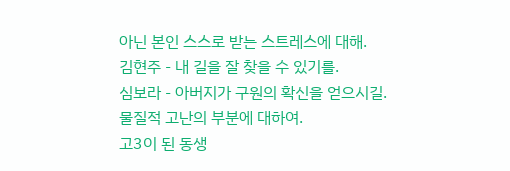아닌 본인 스스로 받는 스트레스에 대해.
김현주 - 내 길을 잘 찾을 수 있기를.
심보라 - 아버지가 구원의 확신을 얻으시길.
물질적 고난의 부분에 대하여.
고3이 된 동생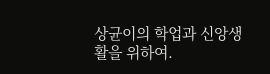상균이의 학업과 신앙생활을 위하여.